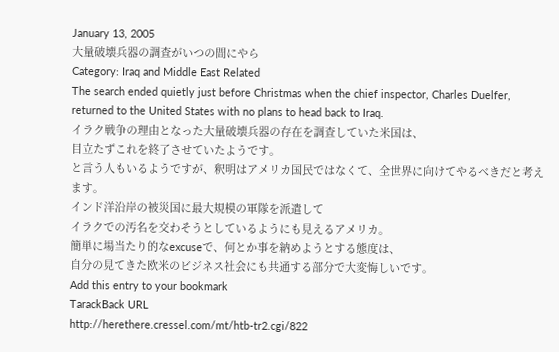January 13, 2005
大量破壊兵器の調査がいつの間にやら
Category: Iraq and Middle East Related
The search ended quietly just before Christmas when the chief inspector, Charles Duelfer, returned to the United States with no plans to head back to Iraq.
イラク戦争の理由となった大量破壊兵器の存在を調査していた米国は、
目立たずこれを終了させていたようです。
と言う人もいるようですが、釈明はアメリカ国民ではなくて、全世界に向けてやるべきだと考えます。
インド洋沿岸の被災国に最大規模の軍隊を派遣して
イラクでの汚名を交わそうとしているようにも見えるアメリカ。
簡単に場当たり的なexcuseで、何とか事を納めようとする態度は、
自分の見てきた欧米のビジネス社会にも共通する部分で大変悔しいです。
Add this entry to your bookmark
TarackBack URL
http://herethere.cressel.com/mt/htb-tr2.cgi/822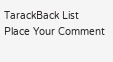TarackBack List
Place Your Comment